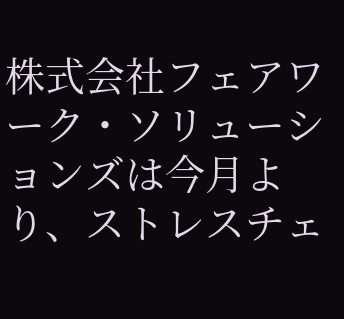株式会社フェアワーク・ソリューションズは今月より、ストレスチェ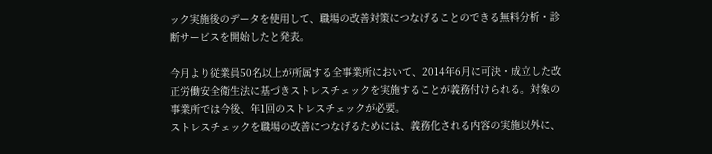ック実施後のデータを使用して、職場の改善対策につなげることのできる無料分析・診断サービスを開始したと発表。

今月より従業員50名以上が所属する全事業所において、2014年6月に可決・成立した改正労働安全衛生法に基づきストレスチェックを実施することが義務付けられる。対象の事業所では今後、年1回のストレスチェックが必要。
ストレスチェックを職場の改善につなげるためには、義務化される内容の実施以外に、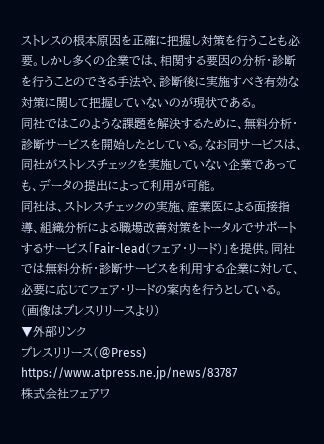ストレスの根本原因を正確に把握し対策を行うことも必要。しかし多くの企業では、相関する要因の分析・診断を行うことのできる手法や、診断後に実施すべき有効な対策に関して把握していないのが現状である。
同社ではこのような課題を解決するために、無料分析・診断サービスを開始したとしている。なお同サービスは、同社がストレスチェックを実施していない企業であっても、データの提出によって利用が可能。
同社は、ストレスチェックの実施、産業医による面接指導、組織分析による職場改善対策をトータルでサポートするサービス「Fair-lead(フェア・リード)」を提供。同社では無料分析・診断サービスを利用する企業に対して、必要に応じてフェア・リードの案内を行うとしている。
(画像はプレスリリースより)
▼外部リンク
プレスリリース(@Press)
https://www.atpress.ne.jp/news/83787
株式会社フェアワ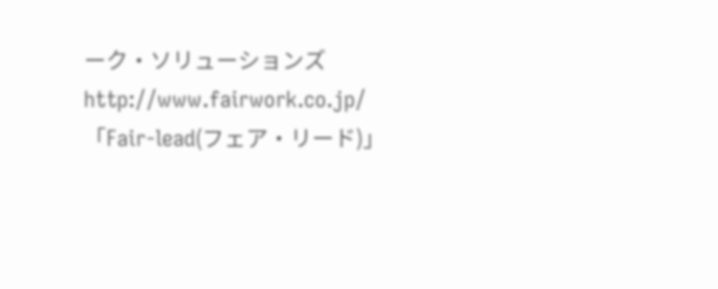ーク・ソリューションズ
http://www.fairwork.co.jp/
「Fair-lead(フェア・リード)」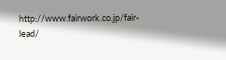http://www.fairwork.co.jp/fair-lead/